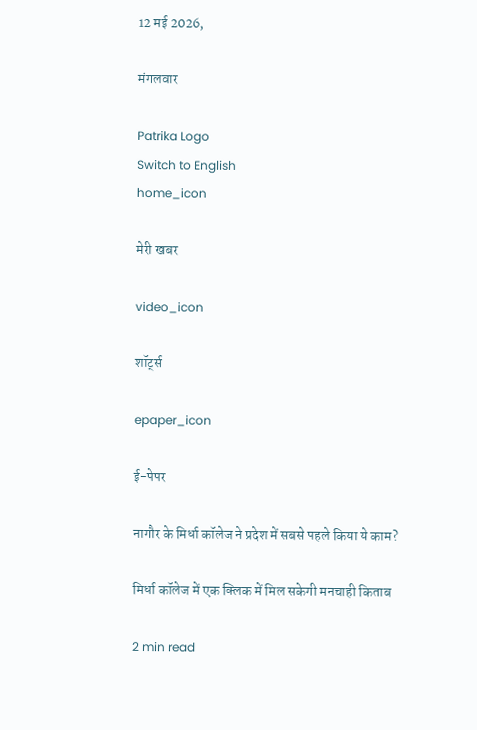12 मई 2026,

मंगलवार

Patrika Logo
Switch to English
home_icon

मेरी खबर

video_icon

शॉर्ट्स

epaper_icon

ई-पेपर

नागौर के मिर्धा कॉलेज ने प्रदेश में सबसे पहले किया ये काम?

मिर्धा कॉलेज में एक क्लिक में मिल सकेगी मनचाही किताब

2 min read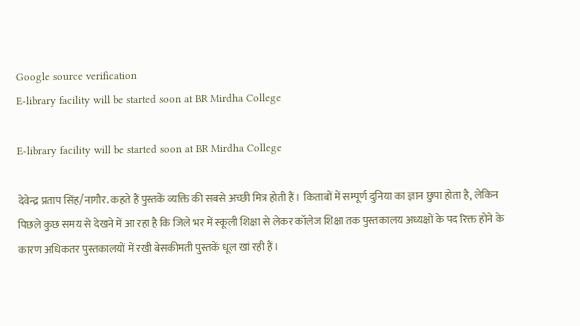Google source verification
E-library facility will be started soon at BR Mirdha College

E-library facility will be started soon at BR Mirdha College

देवेन्द्र प्रताप सिंह/नागौर. कहते हैं पुस्तकें व्यक्ति की सबसे अच्छी मित्र होती हैं। किताबों में सम्पूर्ण दुनिया का ज्ञान छुपा होता है, लेकिन पिछले कुछ समय से देखने में आ रहा है कि जिले भर में स्कूली शिक्षा से लेकर कॉलेज शिक्षा तक पुस्तकालय अध्यक्षों के पद रिक्त होने के कारण अधिकतर पुस्तकालयों में रखी बेसकीमती पुस्तकें धूल खां रही हैं।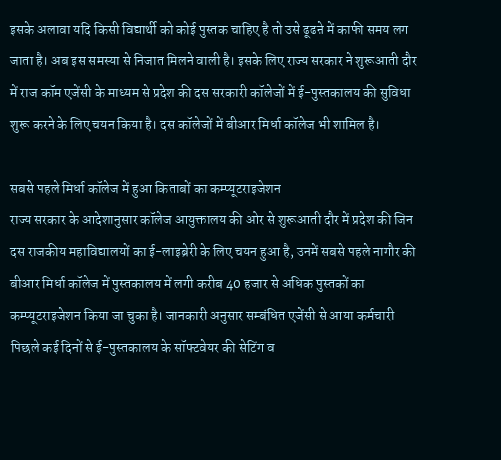इसके अलावा यदि किसी विद्यार्थी को कोई पुस्तक चाहिए है तो उसे ढूढऩे में काफी समय लग जाता है। अब इस समस्या से निजात मिलने वाली है। इसके लिए राज्य सरकार ने शुरूआती दौर में राज कॉम एजेंसी के माध्यम से प्रदेश की दस सरकारी कॉलेजों में ई-पुस्तकालय की सुविधा शुरू करने के लिए चयन किया है। दस कॉलेजों में बीआर मिर्धा कॉलेज भी शामिल है।

सबसे पहले मिर्धा कॉलेज में हुआ किताबों का कम्प्यूटराइजेशन
राज्य सरकार के आदेशानुसार कॉलेज आयुक्तालय की ओर से शुरूआती दौर में प्रदेश की जिन दस राजकीय महाविद्यालयों का ई-लाइब्रेरी के लिए चयन हुआ है, उनमें सबसे पहले नागौर की बीआर मिर्धा कॉलेज में पुस्तकालय में लगी करीब 40 हजार से अधिक पुस्तकों का कम्प्यूटराइजेशन किया जा चुका है। जानकारी अनुसार सम्बंधित एजेंसी से आया कर्मचारी पिछले कई दिनों से ई-पुस्तकालय के सॉफ्टवेयर की सेटिंग व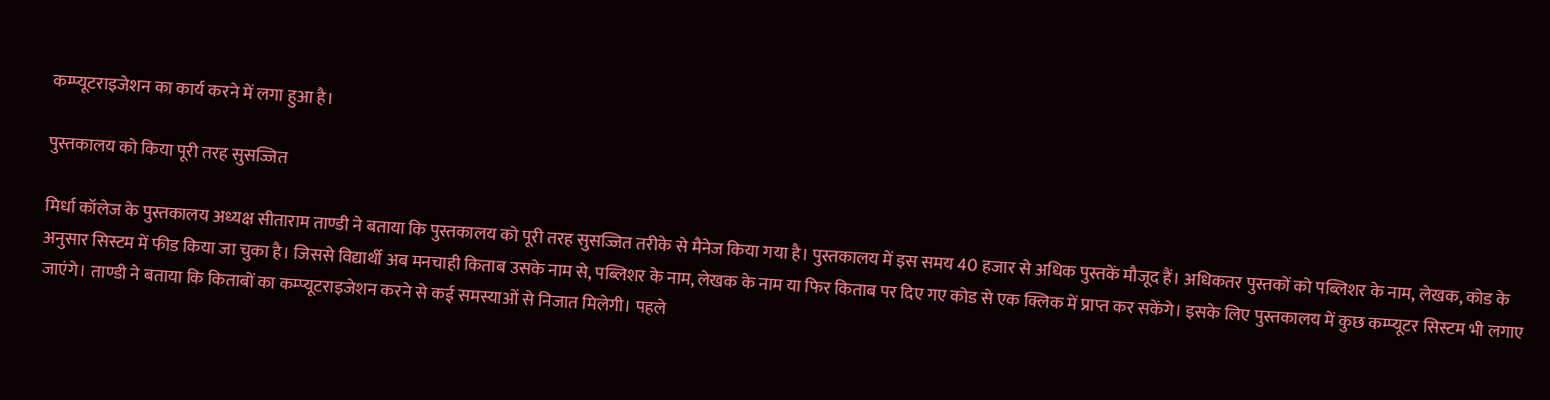कम्प्यूटराइजेशन का कार्य करने में लगा हुआ है।

पुस्तकालय को किया पूरी तरह सुसज्जित

मिर्धा कॉलेज के पुस्तकालय अध्यक्ष सीताराम ताण्डी ने बताया कि पुस्तकालय को पूरी तरह सुसज्जित तरीके से मैनेज किया गया है। पुस्तकालय में इस समय 40 हजार से अधिक पुस्तकें मौजूद हैं। अधिकतर पुस्तकों को पब्लिशर के नाम, लेखक, कोड के अनुसार सिस्टम में फीड किया जा चुका है। जिससे विद्यार्थी अब मनचाही किताब उसके नाम से, पब्लिशर के नाम, लेखक के नाम या फिर किताब पर दिए गए कोड से एक क्लिक में प्राप्त कर सकेंगे। इसके लिए पुस्तकालय में कुछ कम्प्यूटर सिस्टम भी लगाए जाएंगे। ताण्डी ने बताया कि किताबों का कम्प्यूटराइजेशन करने से कई समस्याओं से निजात मिलेगी। पहले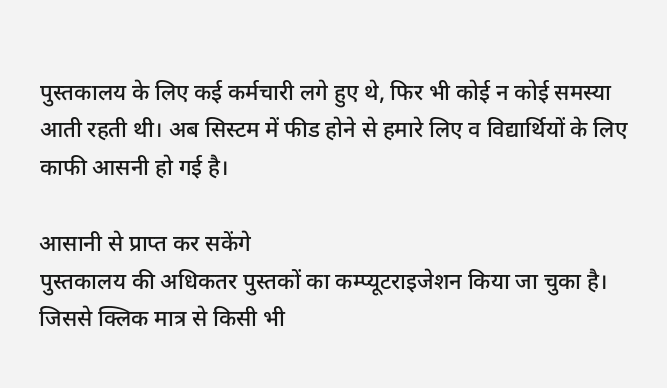पुस्तकालय के लिए कई कर्मचारी लगे हुए थे, फिर भी कोई न कोई समस्या आती रहती थी। अब सिस्टम में फीड होने से हमारे लिए व विद्यार्थियों के लिए काफी आसनी हो गई है।

आसानी से प्राप्त कर सकेंगे
पुस्तकालय की अधिकतर पुस्तकों का कम्प्यूटराइजेशन किया जा चुका है। जिससे क्लिक मात्र से किसी भी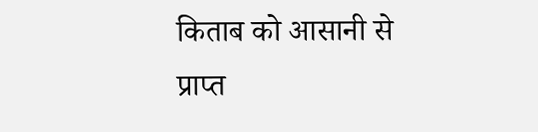किताब को आसानी से प्राप्त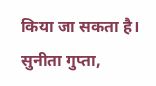किया जा सकता है।
सुनीता गुप्ता,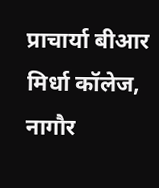प्राचार्या बीआर मिर्धा कॉलेज, नागौर